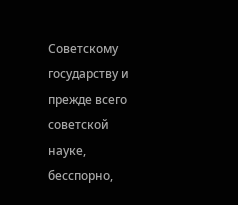Советскому государству и прежде всего советской науке, бесспорно,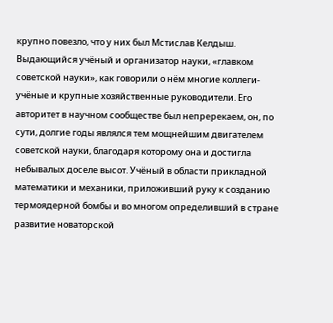крупно повезло, что у них был Мстислав Келдыш. Выдающийся учёный и организатор науки, «главком советской науки», как говорили о нём многие коллеги-учёные и крупные хозяйственные руководители. Его авторитет в научном сообществе был непререкаем, он, по сути, долгие годы являлся тем мощнейшим двигателем советской науки, благодаря которому она и достигла небывалых доселе высот. Учёный в области прикладной математики и механики, приложивший руку к созданию термоядерной бомбы и во многом определивший в стране развитие новаторской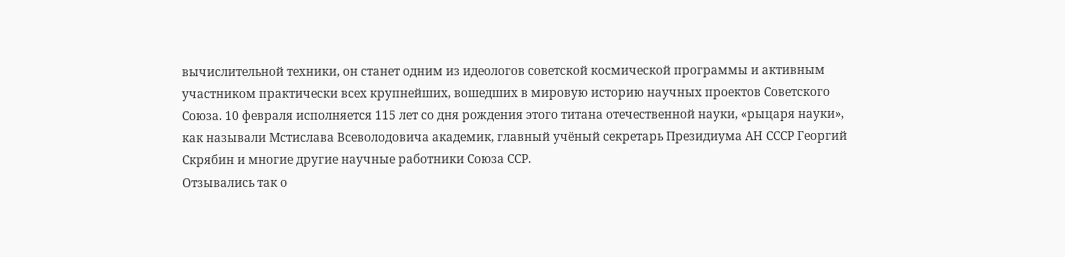вычислительной техники, он станет одним из идеологов советской космической программы и активным участником практически всех крупнейших, вошедших в мировую историю научных проектов Советского Союза. 10 февраля исполняется 115 лет со дня рождения этого титана отечественной науки, «рыцаря науки», как называли Мстислава Всеволодовича академик, главный учёный секретарь Президиума АН СССР Георгий Скрябин и многие другие научные работники Союза ССР.
Отзывались так о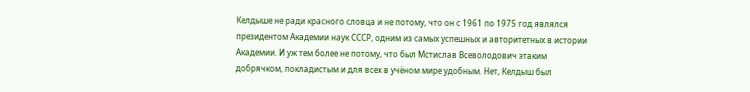Келдыше не ради красного словца и не потому, что он с 1961 по 1975 год являлся президентом Академии наук СССР, одним из самых успешных и авторитетных в истории Академии. И уж тем более не потому, что был Мстислав Всеволодович этаким добрячком, покладистым и для всех в учёном мире удобным. Нет, Келдыш был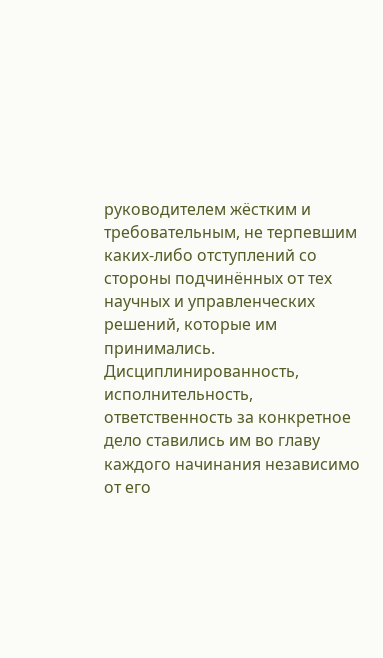руководителем жёстким и требовательным, не терпевшим каких-либо отступлений со стороны подчинённых от тех научных и управленческих решений, которые им принимались. Дисциплинированность, исполнительность, ответственность за конкретное дело ставились им во главу каждого начинания независимо от его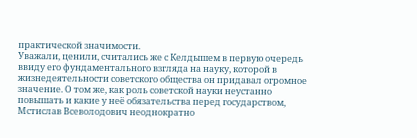практической значимости.
Уважали, ценили, считались же с Келдышем в первую очередь ввиду его фундаментального взгляда на науку, которой в жизнедеятельности советского общества он придавал огромное значение. О том же, как роль советской науки неустанно повышать и какие у неё обязательства перед государством, Мстислав Всеволодович неоднократно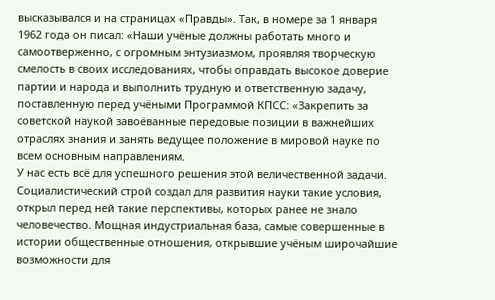высказывался и на страницах «Правды». Так, в номере за 1 января 1962 года он писал: «Наши учёные должны работать много и самоотверженно, с огромным энтузиазмом, проявляя творческую смелость в своих исследованиях, чтобы оправдать высокое доверие партии и народа и выполнить трудную и ответственную задачу, поставленную перед учёными Программой КПСС: «Закрепить за советской наукой завоёванные передовые позиции в важнейших отраслях знания и занять ведущее положение в мировой науке по всем основным направлениям.
У нас есть всё для успешного решения этой величественной задачи. Социалистический строй создал для развития науки такие условия, открыл перед ней такие перспективы, которых ранее не знало человечество. Мощная индустриальная база, самые совершенные в истории общественные отношения, открывшие учёным широчайшие возможности для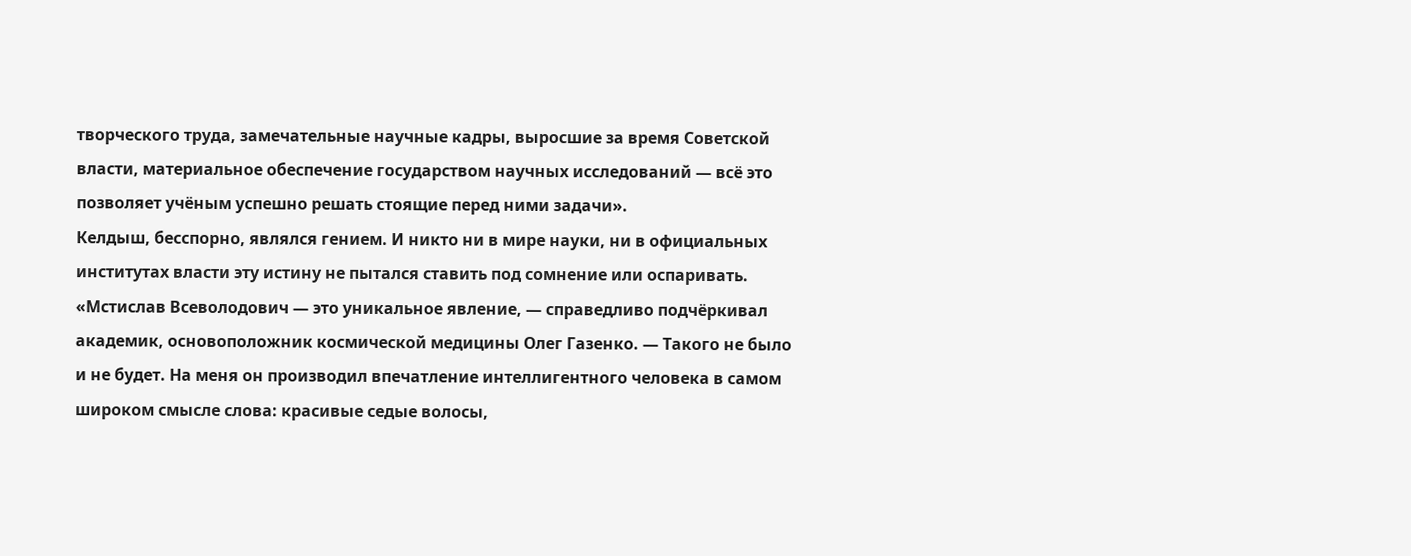творческого труда, замечательные научные кадры, выросшие за время Советской власти, материальное обеспечение государством научных исследований — всё это позволяет учёным успешно решать стоящие перед ними задачи».
Келдыш, бесспорно, являлся гением. И никто ни в мире науки, ни в официальных институтах власти эту истину не пытался ставить под сомнение или оспаривать. «Мстислав Всеволодович — это уникальное явление, — справедливо подчёркивал академик, основоположник космической медицины Олег Газенко. — Такого не было и не будет. На меня он производил впечатление интеллигентного человека в самом широком смысле слова: красивые седые волосы,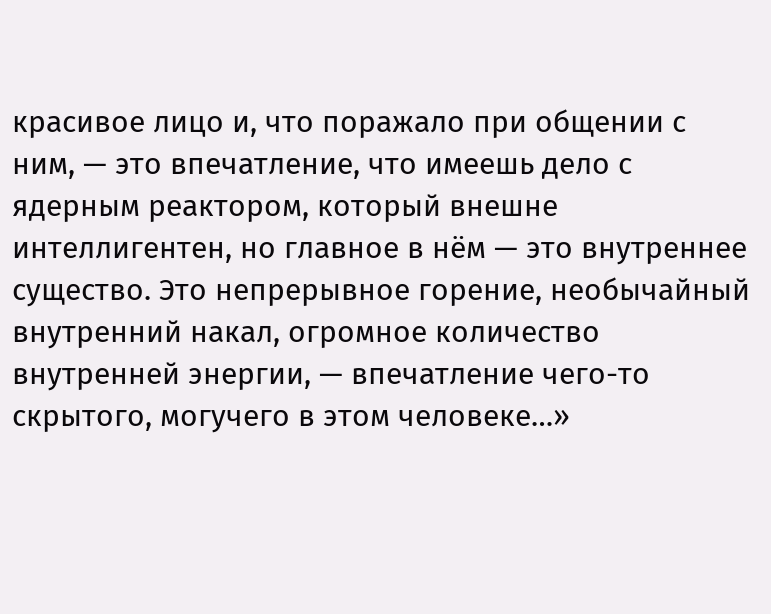красивое лицо и, что поражало при общении с ним, — это впечатление, что имеешь дело с ядерным реактором, который внешне интеллигентен, но главное в нём — это внутреннее существо. Это непрерывное горение, необычайный внутренний накал, огромное количество внутренней энергии, — впечатление чего-то скрытого, могучего в этом человеке…»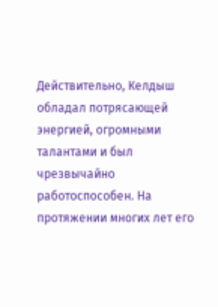Действительно, Келдыш обладал потрясающей энергией, огромными талантами и был чрезвычайно работоспособен. На протяжении многих лет его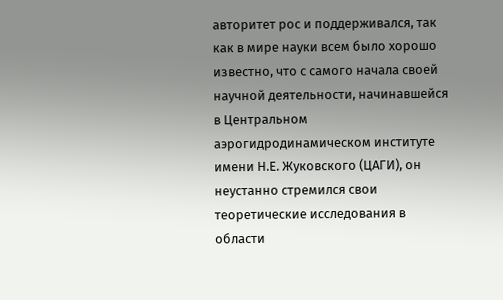авторитет рос и поддерживался, так как в мире науки всем было хорошо известно, что с самого начала своей научной деятельности, начинавшейся в Центральном аэрогидродинамическом институте имени Н.Е. Жуковского (ЦАГИ), он неустанно стремился свои теоретические исследования в области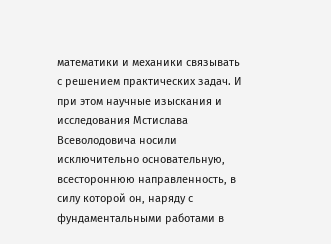математики и механики связывать с решением практических задач. И при этом научные изыскания и исследования Мстислава Всеволодовича носили исключительно основательную, всестороннюю направленность, в силу которой он, наряду с фундаментальными работами в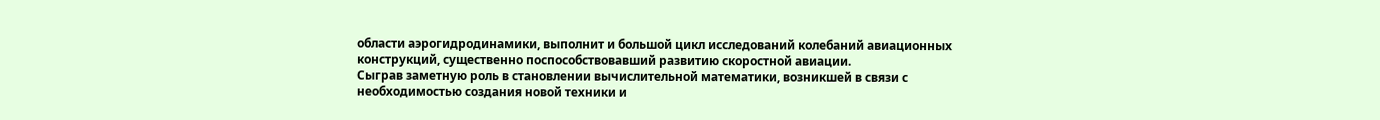области аэрогидродинамики, выполнит и большой цикл исследований колебаний авиационных конструкций, существенно поспособствовавший развитию скоростной авиации.
Сыграв заметную роль в становлении вычислительной математики, возникшей в связи с необходимостью создания новой техники и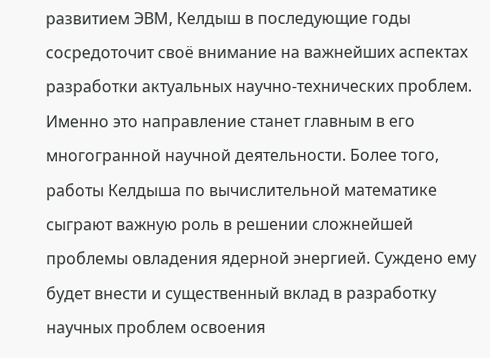развитием ЭВМ, Келдыш в последующие годы сосредоточит своё внимание на важнейших аспектах разработки актуальных научно-технических проблем. Именно это направление станет главным в его многогранной научной деятельности. Более того, работы Келдыша по вычислительной математике сыграют важную роль в решении сложнейшей проблемы овладения ядерной энергией. Суждено ему будет внести и существенный вклад в разработку научных проблем освоения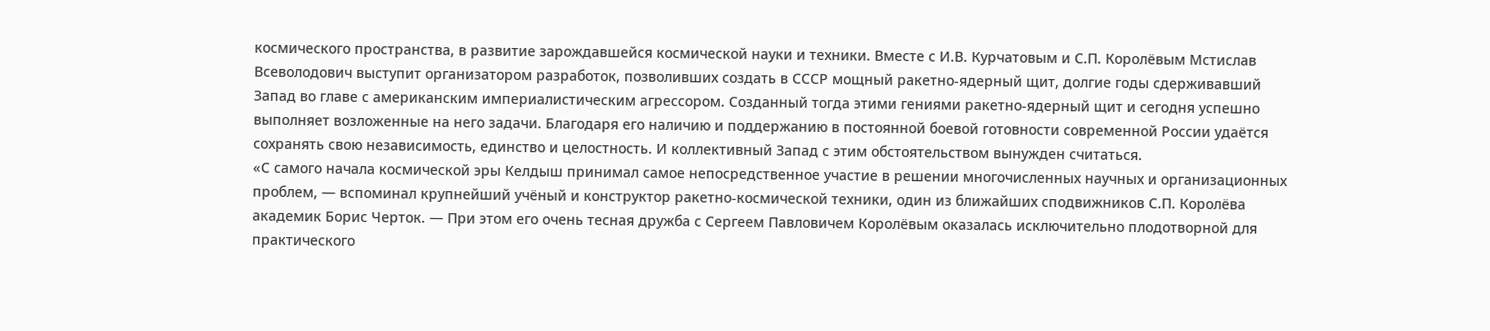космического пространства, в развитие зарождавшейся космической науки и техники. Вместе с И.В. Курчатовым и С.П. Королёвым Мстислав Всеволодович выступит организатором разработок, позволивших создать в СССР мощный ракетно-ядерный щит, долгие годы сдерживавший Запад во главе с американским империалистическим агрессором. Созданный тогда этими гениями ракетно-ядерный щит и сегодня успешно выполняет возложенные на него задачи. Благодаря его наличию и поддержанию в постоянной боевой готовности современной России удаётся сохранять свою независимость, единство и целостность. И коллективный Запад с этим обстоятельством вынужден считаться.
«С самого начала космической эры Келдыш принимал самое непосредственное участие в решении многочисленных научных и организационных проблем, — вспоминал крупнейший учёный и конструктор ракетно-космической техники, один из ближайших сподвижников С.П. Королёва академик Борис Черток. — При этом его очень тесная дружба с Сергеем Павловичем Королёвым оказалась исключительно плодотворной для практического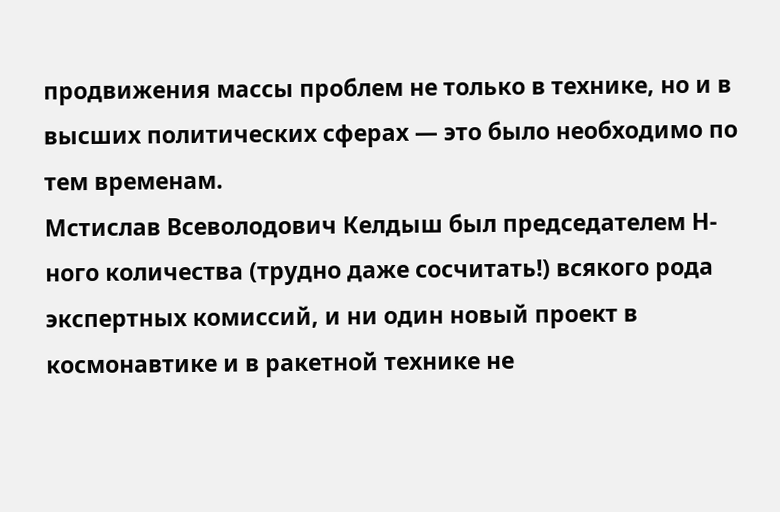продвижения массы проблем не только в технике, но и в высших политических сферах — это было необходимо по тем временам.
Мстислав Всеволодович Келдыш был председателем Н-ного количества (трудно даже сосчитать!) всякого рода экспертных комиссий, и ни один новый проект в космонавтике и в ракетной технике не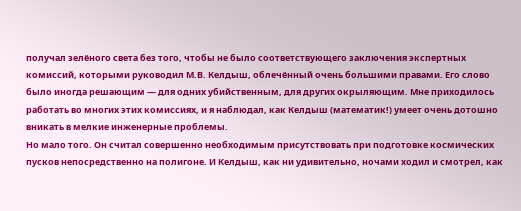получал зелёного света без того, чтобы не было соответствующего заключения экспертных комиссий, которыми руководил М.В. Келдыш, облечённый очень большими правами. Его слово было иногда решающим — для одних убийственным, для других окрыляющим. Мне приходилось работать во многих этих комиссиях, и я наблюдал, как Келдыш (математик!) умеет очень дотошно вникать в мелкие инженерные проблемы.
Но мало того. Он считал совершенно необходимым присутствовать при подготовке космических пусков непосредственно на полигоне. И Келдыш, как ни удивительно, ночами ходил и смотрел, как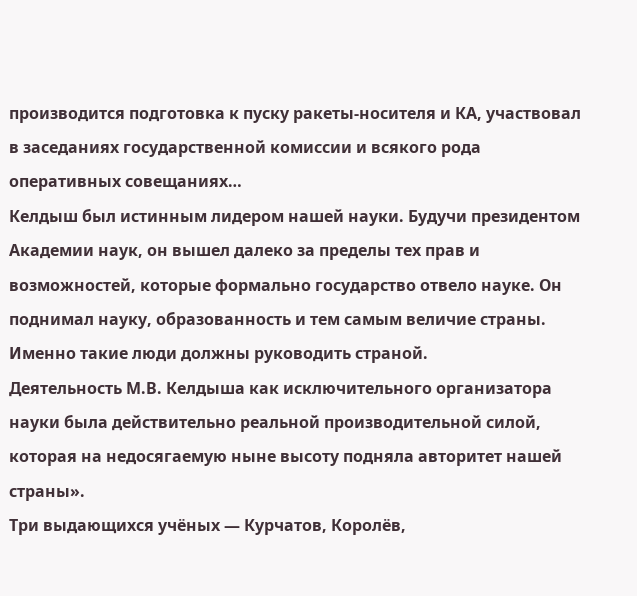производится подготовка к пуску ракеты-носителя и КА, участвовал в заседаниях государственной комиссии и всякого рода оперативных совещаниях…
Келдыш был истинным лидером нашей науки. Будучи президентом Академии наук, он вышел далеко за пределы тех прав и возможностей, которые формально государство отвело науке. Он поднимал науку, образованность и тем самым величие страны. Именно такие люди должны руководить страной.
Деятельность М.В. Келдыша как исключительного организатора науки была действительно реальной производительной силой, которая на недосягаемую ныне высоту подняла авторитет нашей страны».
Три выдающихся учёных — Курчатов, Королёв,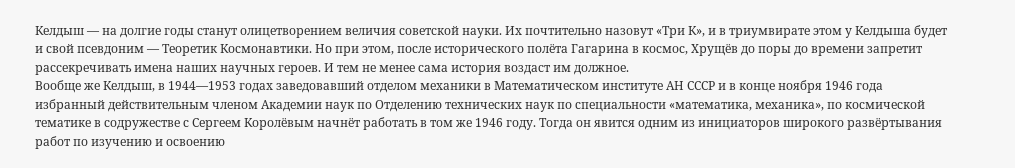Келдыш — на долгие годы станут олицетворением величия советской науки. Их почтительно назовут «Три К», и в триумвирате этом у Келдыша будет и свой псевдоним — Теоретик Космонавтики. Но при этом, после исторического полёта Гагарина в космос, Хрущёв до поры до времени запретит рассекречивать имена наших научных героев. И тем не менее сама история воздаст им должное.
Вообще же Келдыш, в 1944—1953 годах заведовавший отделом механики в Математическом институте АН СССР и в конце ноября 1946 года избранный действительным членом Академии наук по Отделению технических наук по специальности «математика, механика», по космической тематике в содружестве с Сергеем Королёвым начнёт работать в том же 1946 году. Тогда он явится одним из инициаторов широкого развёртывания работ по изучению и освоению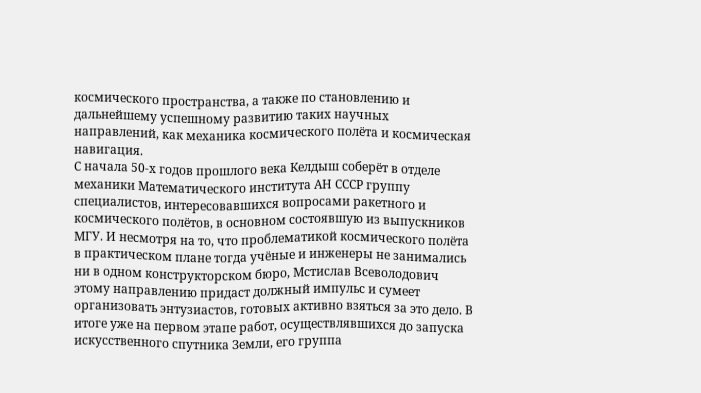космического пространства, а также по становлению и дальнейшему успешному развитию таких научных направлений, как механика космического полёта и космическая навигация.
С начала 50-х годов прошлого века Келдыш соберёт в отделе механики Математического института АН СССР группу специалистов, интересовавшихся вопросами ракетного и космического полётов, в основном состоявшую из выпускников МГУ. И несмотря на то, что проблематикой космического полёта в практическом плане тогда учёные и инженеры не занимались ни в одном конструкторском бюро, Мстислав Всеволодович этому направлению придаст должный импульс и сумеет организовать энтузиастов, готовых активно взяться за это дело. В итоге уже на первом этапе работ, осуществлявшихся до запуска искусственного спутника Земли, его группа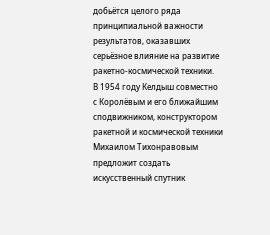добьётся целого ряда принципиальной важности результатов, оказавших серьёзное влияние на развитие ракетно-космической техники.
В 1954 году Келдыш совместно с Королёвым и его ближайшим сподвижником, конструктором ракетной и космической техники Михаилом Тихонравовым предложит создать искусственный спутник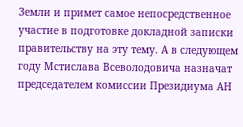Земли и примет самое непосредственное участие в подготовке докладной записки правительству на эту тему. А в следующем году Мстислава Всеволодовича назначат председателем комиссии Президиума АН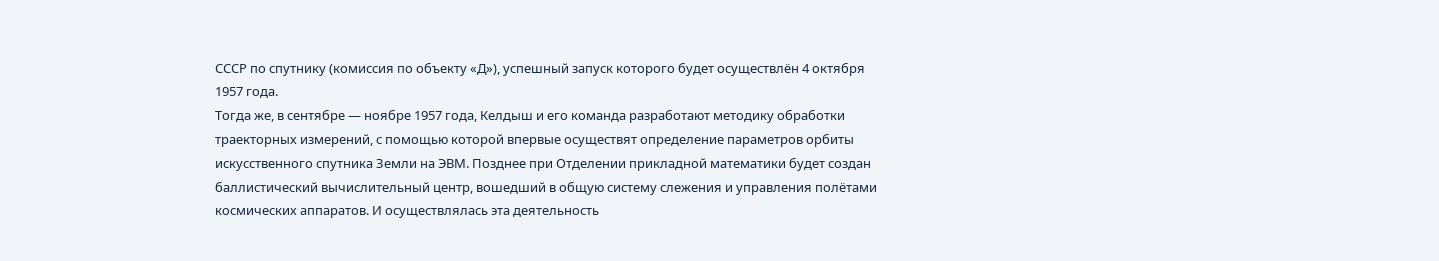СССР по спутнику (комиссия по объекту «Д»), успешный запуск которого будет осуществлён 4 октября 1957 года.
Тогда же, в сентябре — ноябре 1957 года, Келдыш и его команда разработают методику обработки траекторных измерений, с помощью которой впервые осуществят определение параметров орбиты искусственного спутника Земли на ЭВМ. Позднее при Отделении прикладной математики будет создан баллистический вычислительный центр, вошедший в общую систему слежения и управления полётами космических аппаратов. И осуществлялась эта деятельность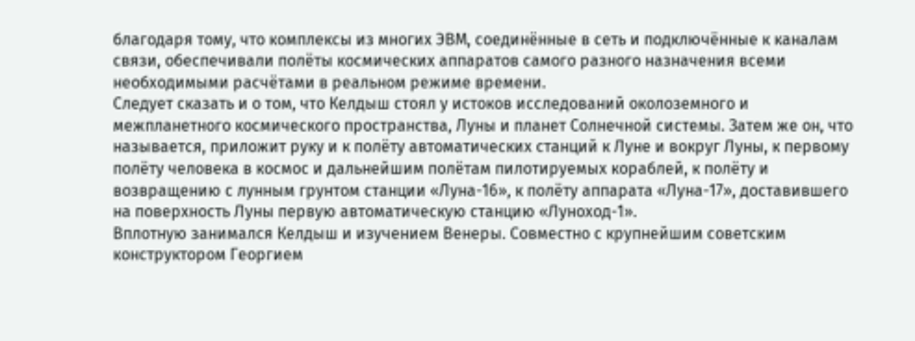благодаря тому, что комплексы из многих ЭВМ, соединённые в сеть и подключённые к каналам связи, обеспечивали полёты космических аппаратов самого разного назначения всеми необходимыми расчётами в реальном режиме времени.
Следует сказать и о том, что Келдыш стоял у истоков исследований околоземного и межпланетного космического пространства, Луны и планет Солнечной системы. Затем же он, что называется, приложит руку и к полёту автоматических станций к Луне и вокруг Луны, к первому полёту человека в космос и дальнейшим полётам пилотируемых кораблей, к полёту и возвращению с лунным грунтом станции «Луна-16», к полёту аппарата «Луна-17», доставившего на поверхность Луны первую автоматическую станцию «Луноход-1».
Вплотную занимался Келдыш и изучением Венеры. Совместно с крупнейшим советским конструктором Георгием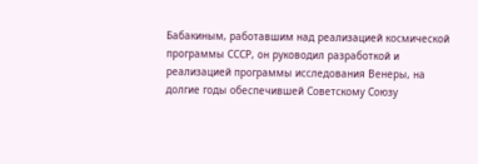Бабакиным, работавшим над реализацией космической программы СССР, он руководил разработкой и реализацией программы исследования Венеры, на долгие годы обеспечившей Советскому Союзу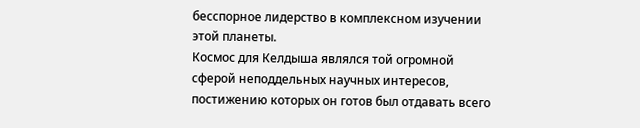бесспорное лидерство в комплексном изучении этой планеты.
Космос для Келдыша являлся той огромной сферой неподдельных научных интересов, постижению которых он готов был отдавать всего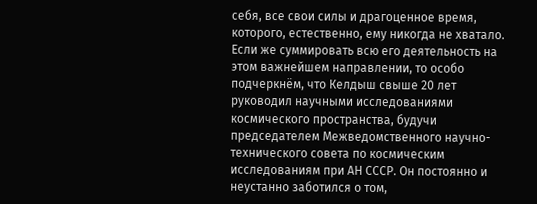себя, все свои силы и драгоценное время, которого, естественно, ему никогда не хватало. Если же суммировать всю его деятельность на этом важнейшем направлении, то особо подчеркнём, что Келдыш свыше 20 лет руководил научными исследованиями космического пространства, будучи председателем Межведомственного научно-технического совета по космическим исследованиям при АН СССР. Он постоянно и неустанно заботился о том,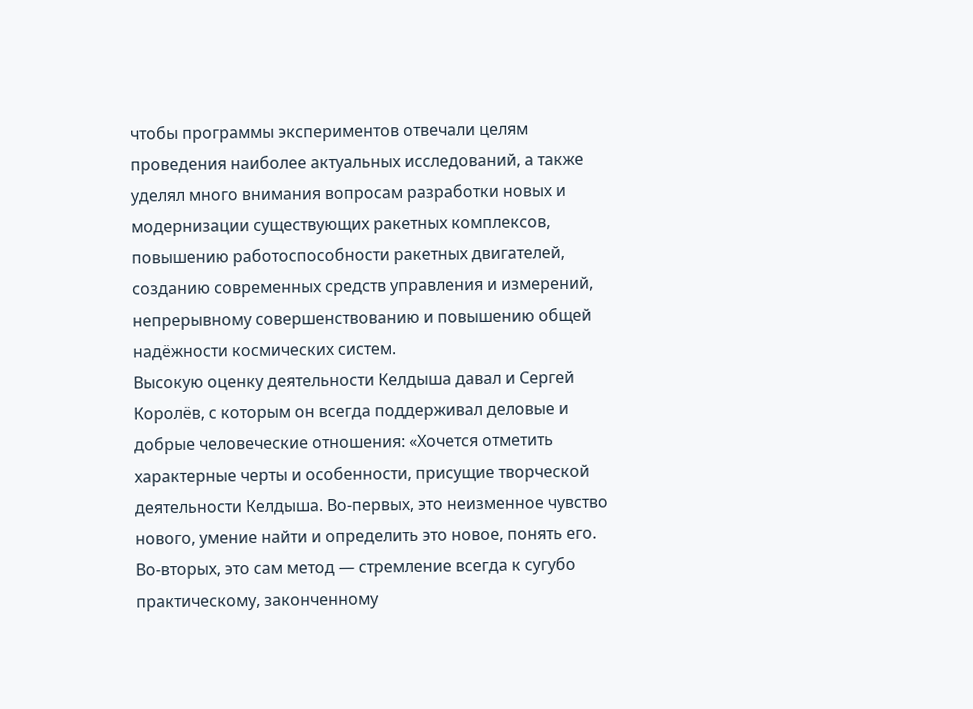чтобы программы экспериментов отвечали целям проведения наиболее актуальных исследований, а также уделял много внимания вопросам разработки новых и модернизации существующих ракетных комплексов, повышению работоспособности ракетных двигателей, созданию современных средств управления и измерений, непрерывному совершенствованию и повышению общей надёжности космических систем.
Высокую оценку деятельности Келдыша давал и Сергей Королёв, с которым он всегда поддерживал деловые и добрые человеческие отношения: «Хочется отметить характерные черты и особенности, присущие творческой деятельности Келдыша. Во-первых, это неизменное чувство нового, умение найти и определить это новое, понять его. Во-вторых, это сам метод — стремление всегда к сугубо практическому, законченному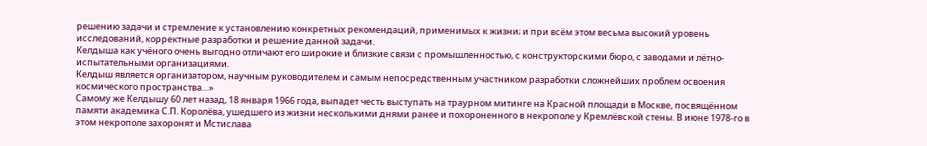решению задачи и стремление к установлению конкретных рекомендаций, применимых к жизни; и при всём этом весьма высокий уровень исследований, корректные разработки и решение данной задачи.
Келдыша как учёного очень выгодно отличают его широкие и близкие связи с промышленностью, с конструкторскими бюро, с заводами и лётно-испытательными организациями.
Келдыш является организатором, научным руководителем и самым непосредственным участником разработки сложнейших проблем освоения космического пространства…»
Самому же Келдышу 60 лет назад, 18 января 1966 года, выпадет честь выступать на траурном митинге на Красной площади в Москве, посвящённом памяти академика С.П. Королёва, ушедшего из жизни несколькими днями ранее и похороненного в некрополе у Кремлёвской стены. В июне 1978-го в этом некрополе захоронят и Мстислава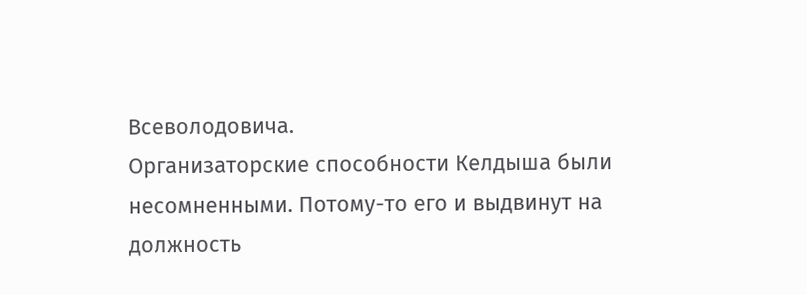Всеволодовича.
Организаторские способности Келдыша были несомненными. Потому-то его и выдвинут на должность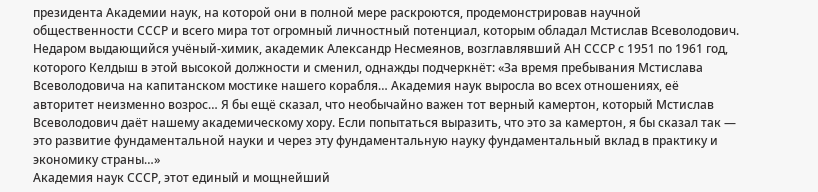президента Академии наук, на которой они в полной мере раскроются, продемонстрировав научной общественности СССР и всего мира тот огромный личностный потенциал, которым обладал Мстислав Всеволодович. Недаром выдающийся учёный-химик, академик Александр Несмеянов, возглавлявший АН СССР с 1951 по 1961 год, которого Келдыш в этой высокой должности и сменил, однажды подчеркнёт: «За время пребывания Мстислава Всеволодовича на капитанском мостике нашего корабля… Академия наук выросла во всех отношениях, её авторитет неизменно возрос… Я бы ещё сказал, что необычайно важен тот верный камертон, который Мстислав Всеволодович даёт нашему академическому хору. Если попытаться выразить, что это за камертон, я бы сказал так — это развитие фундаментальной науки и через эту фундаментальную науку фундаментальный вклад в практику и экономику страны…»
Академия наук СССР, этот единый и мощнейший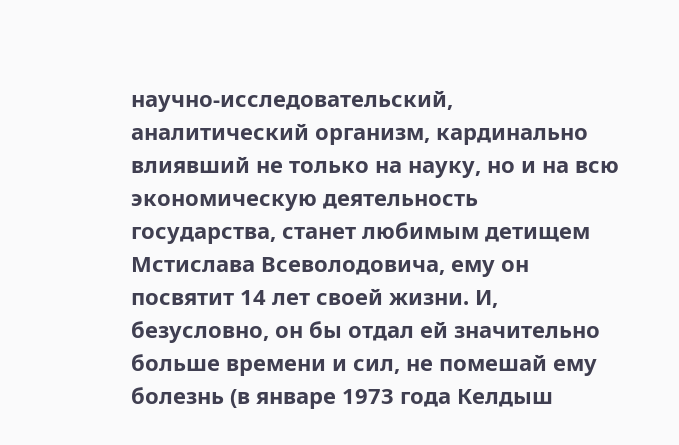научно-исследовательский, аналитический организм, кардинально влиявший не только на науку, но и на всю экономическую деятельность государства, станет любимым детищем Мстислава Всеволодовича, ему он посвятит 14 лет своей жизни. И, безусловно, он бы отдал ей значительно больше времени и сил, не помешай ему болезнь (в январе 1973 года Келдыш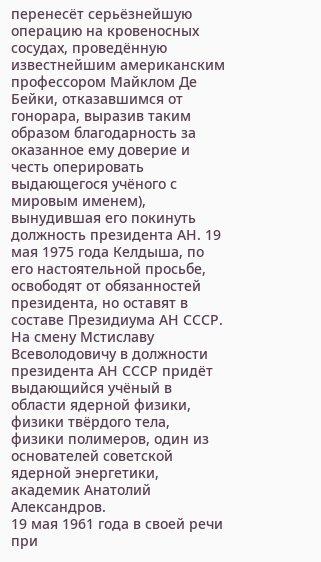перенесёт серьёзнейшую операцию на кровеносных сосудах, проведённую известнейшим американским профессором Майклом Де Бейки, отказавшимся от гонорара, выразив таким образом благодарность за оказанное ему доверие и честь оперировать выдающегося учёного с мировым именем), вынудившая его покинуть должность президента АН. 19 мая 1975 года Келдыша, по его настоятельной просьбе, освободят от обязанностей президента, но оставят в составе Президиума АН СССР. На смену Мстиславу Всеволодовичу в должности президента АН СССР придёт выдающийся учёный в области ядерной физики, физики твёрдого тела, физики полимеров, один из основателей советской ядерной энергетики, академик Анатолий Александров.
19 мая 1961 года в своей речи при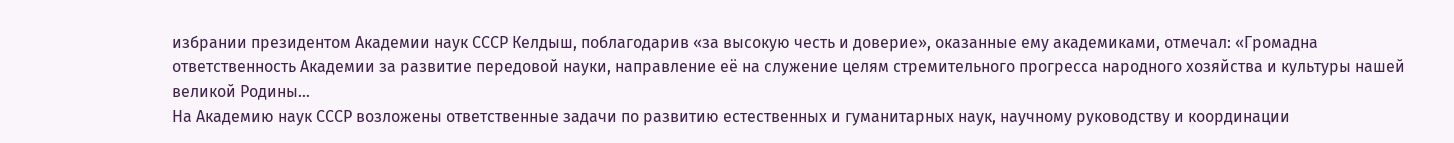избрании президентом Академии наук СССР Келдыш, поблагодарив «за высокую честь и доверие», оказанные ему академиками, отмечал: «Громадна ответственность Академии за развитие передовой науки, направление её на служение целям стремительного прогресса народного хозяйства и культуры нашей великой Родины…
На Академию наук СССР возложены ответственные задачи по развитию естественных и гуманитарных наук, научному руководству и координации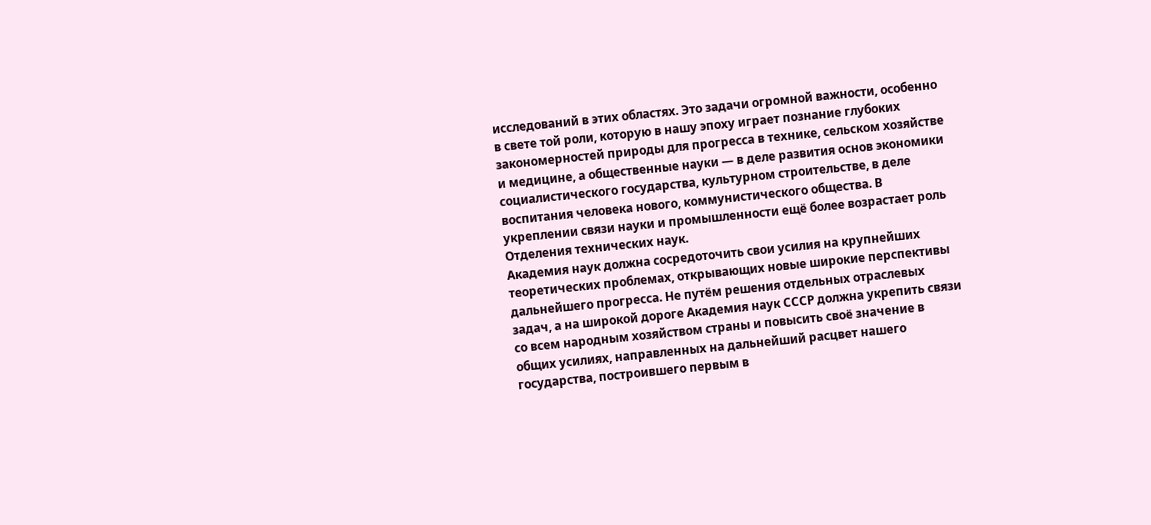исследований в этих областях. Это задачи огромной важности, особенно в свете той роли, которую в нашу эпоху играет познание глубоких закономерностей природы для прогресса в технике, сельском хозяйстве и медицине, а общественные науки — в деле развития основ экономики социалистического государства, культурном строительстве, в деле воспитания человека нового, коммунистического общества. В укреплении связи науки и промышленности ещё более возрастает роль Отделения технических наук.
Академия наук должна сосредоточить свои усилия на крупнейших теоретических проблемах, открывающих новые широкие перспективы дальнейшего прогресса. Не путём решения отдельных отраслевых задач, а на широкой дороге Академия наук СССР должна укрепить связи со всем народным хозяйством страны и повысить своё значение в общих усилиях, направленных на дальнейший расцвет нашего государства, построившего первым в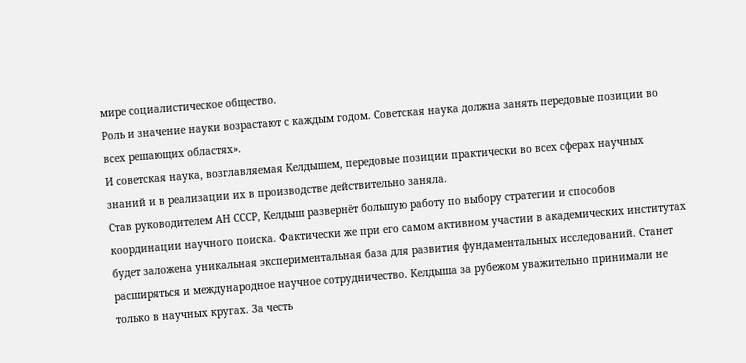мире социалистическое общество.
Роль и значение науки возрастают с каждым годом. Советская наука должна занять передовые позиции во всех решающих областях».
И советская наука, возглавляемая Келдышем, передовые позиции практически во всех сферах научных знаний и в реализации их в производстве действительно заняла.
Став руководителем АН СССР, Келдыш развернёт большую работу по выбору стратегии и способов координации научного поиска. Фактически же при его самом активном участии в академических институтах будет заложена уникальная экспериментальная база для развития фундаментальных исследований. Станет расширяться и международное научное сотрудничество. Келдыша за рубежом уважительно принимали не только в научных кругах. За честь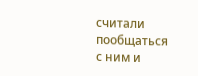считали пообщаться с ним и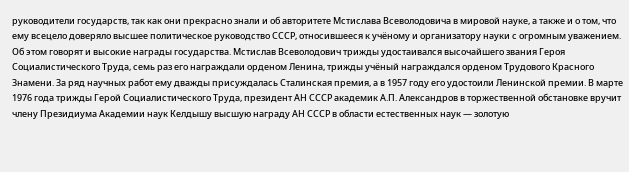руководители государств, так как они прекрасно знали и об авторитете Мстислава Всеволодовича в мировой науке, а также и о том, что ему всецело доверяло высшее политическое руководство СССР, относившееся к учёному и организатору науки с огромным уважением.
Об этом говорят и высокие награды государства. Мстислав Всеволодович трижды удостаивался высочайшего звания Героя Социалистического Труда, семь раз его награждали орденом Ленина, трижды учёный награждался орденом Трудового Красного Знамени. За ряд научных работ ему дважды присуждалась Сталинская премия, а в 1957 году его удостоили Ленинской премии. В марте 1976 года трижды Герой Социалистического Труда, президент АН СССР академик А.П. Александров в торжественной обстановке вручит члену Президиума Академии наук Келдышу высшую награду АН СССР в области естественных наук — золотую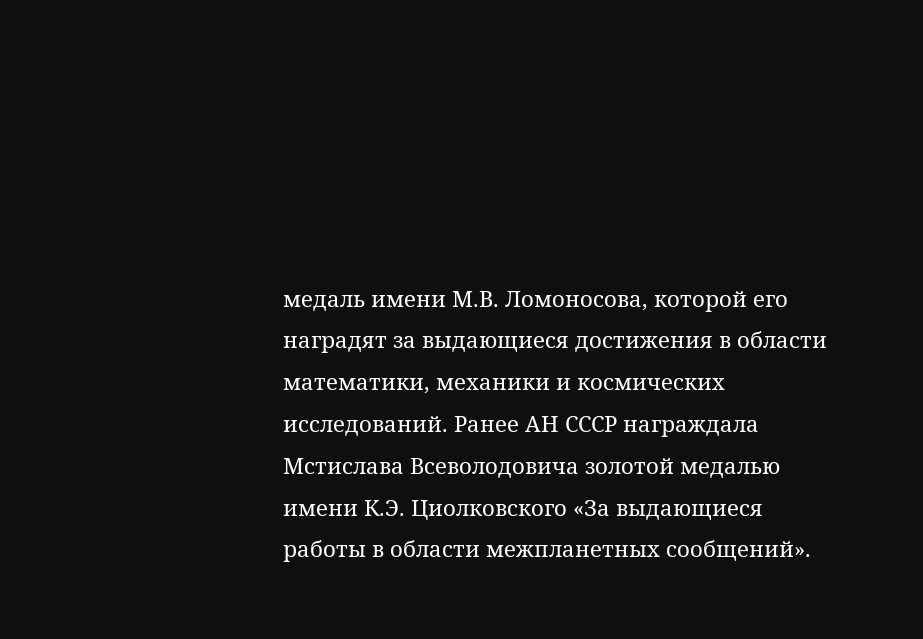медаль имени М.В. Ломоносова, которой его наградят за выдающиеся достижения в области математики, механики и космических исследований. Ранее АН СССР награждала Мстислава Всеволодовича золотой медалью имени К.Э. Циолковского «За выдающиеся работы в области межпланетных сообщений».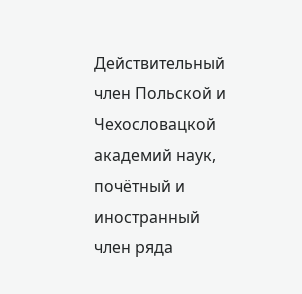Действительный член Польской и Чехословацкой академий наук, почётный и иностранный член ряда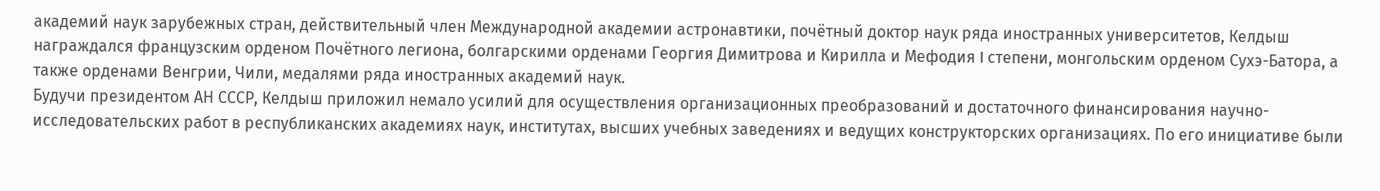академий наук зарубежных стран, действительный член Международной академии астронавтики, почётный доктор наук ряда иностранных университетов, Келдыш награждался французским орденом Почётного легиона, болгарскими орденами Георгия Димитрова и Кирилла и Мефодия I степени, монгольским орденом Сухэ-Батора, а также орденами Венгрии, Чили, медалями ряда иностранных академий наук.
Будучи президентом АН СССР, Келдыш приложил немало усилий для осуществления организационных преобразований и достаточного финансирования научно-исследовательских работ в республиканских академиях наук, институтах, высших учебных заведениях и ведущих конструкторских организациях. По его инициативе были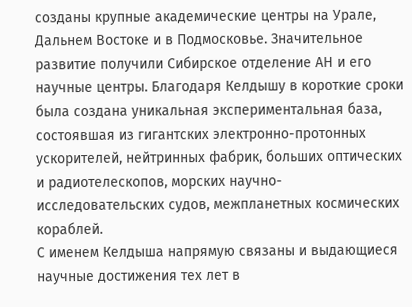созданы крупные академические центры на Урале, Дальнем Востоке и в Подмосковье. Значительное развитие получили Сибирское отделение АН и его научные центры. Благодаря Келдышу в короткие сроки была создана уникальная экспериментальная база, состоявшая из гигантских электронно-протонных ускорителей, нейтринных фабрик, больших оптических и радиотелескопов, морских научно-исследовательских судов, межпланетных космических кораблей.
С именем Келдыша напрямую связаны и выдающиеся научные достижения тех лет в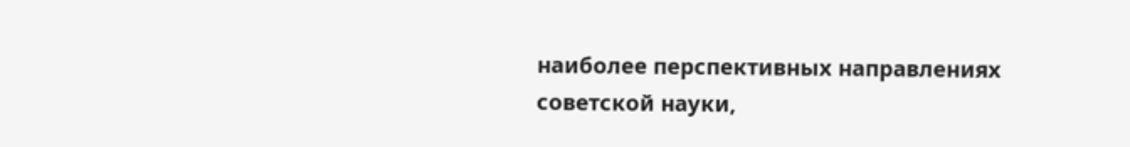наиболее перспективных направлениях советской науки,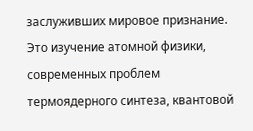заслуживших мировое признание. Это изучение атомной физики, современных проблем термоядерного синтеза, квантовой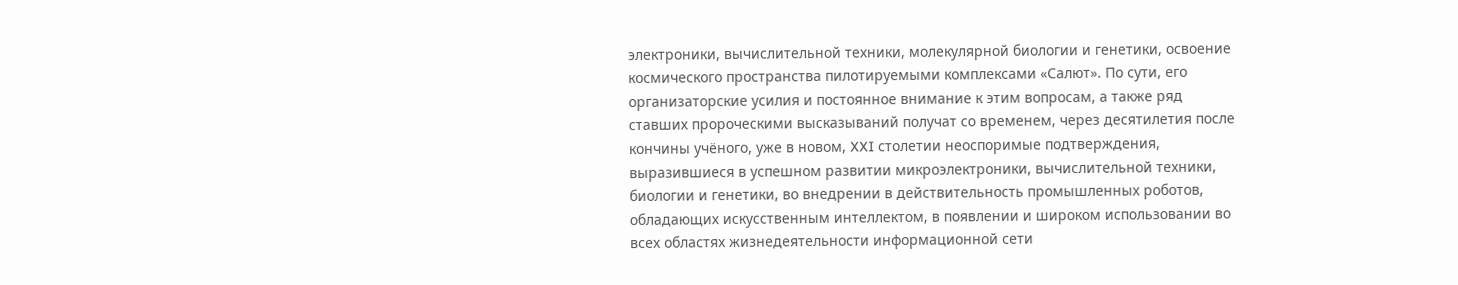электроники, вычислительной техники, молекулярной биологии и генетики, освоение космического пространства пилотируемыми комплексами «Салют». По сути, его организаторские усилия и постоянное внимание к этим вопросам, а также ряд ставших пророческими высказываний получат со временем, через десятилетия после кончины учёного, уже в новом, XXI столетии неоспоримые подтверждения, выразившиеся в успешном развитии микроэлектроники, вычислительной техники, биологии и генетики, во внедрении в действительность промышленных роботов, обладающих искусственным интеллектом, в появлении и широком использовании во всех областях жизнедеятельности информационной сети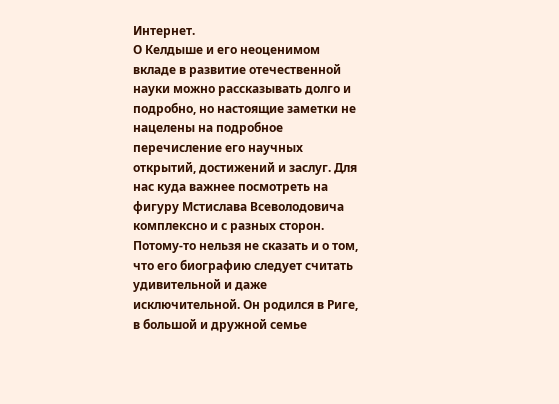Интернет.
О Келдыше и его неоценимом вкладе в развитие отечественной науки можно рассказывать долго и подробно, но настоящие заметки не нацелены на подробное перечисление его научных открытий, достижений и заслуг. Для нас куда важнее посмотреть на фигуру Мстислава Всеволодовича комплексно и с разных сторон. Потому-то нельзя не сказать и о том, что его биографию следует считать удивительной и даже исключительной. Он родился в Риге, в большой и дружной семье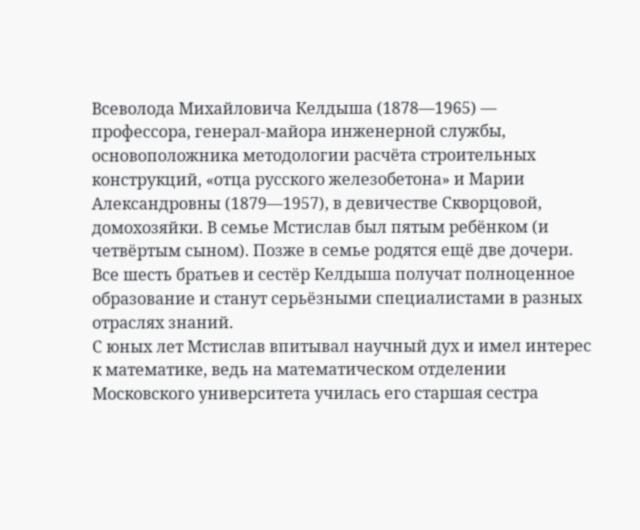Всеволода Михайловича Келдыша (1878—1965) — профессора, генерал-майора инженерной службы, основоположника методологии расчёта строительных конструкций, «отца русского железобетона» и Марии Александровны (1879—1957), в девичестве Скворцовой, домохозяйки. В семье Мстислав был пятым ребёнком (и четвёртым сыном). Позже в семье родятся ещё две дочери. Все шесть братьев и сестёр Келдыша получат полноценное образование и станут серьёзными специалистами в разных отраслях знаний.
С юных лет Мстислав впитывал научный дух и имел интерес к математике, ведь на математическом отделении Московского университета училась его старшая сестра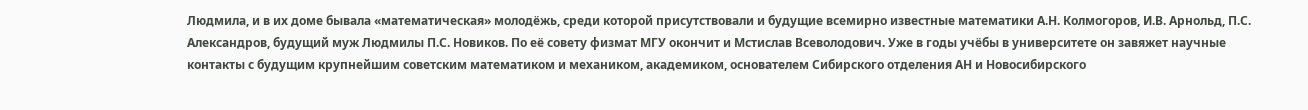Людмила, и в их доме бывала «математическая» молодёжь, среди которой присутствовали и будущие всемирно известные математики А.Н. Колмогоров, И.В. Арнольд, П.С. Александров, будущий муж Людмилы П.С. Новиков. По её совету физмат МГУ окончит и Мстислав Всеволодович. Уже в годы учёбы в университете он завяжет научные контакты с будущим крупнейшим советским математиком и механиком, академиком, основателем Сибирского отделения АН и Новосибирского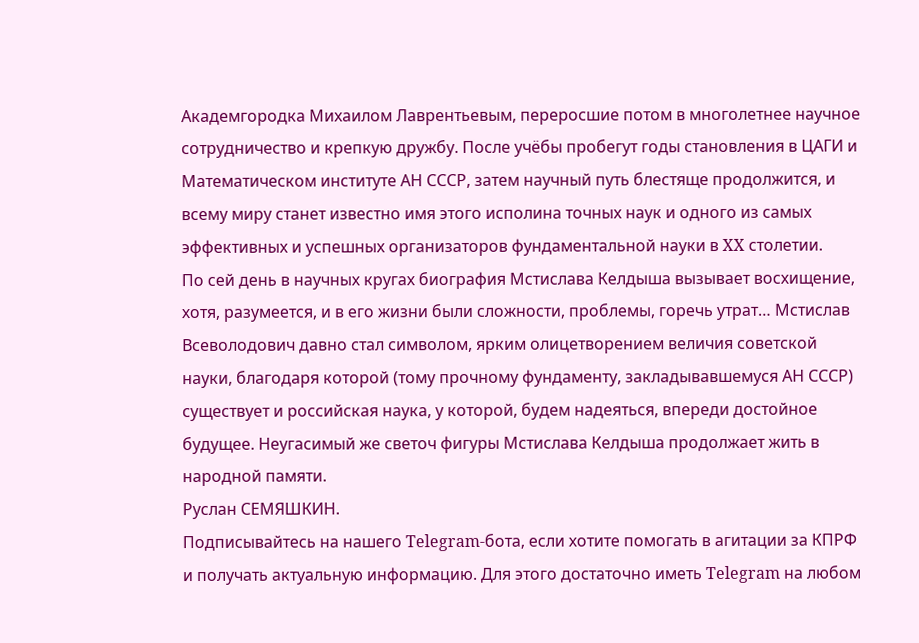Академгородка Михаилом Лаврентьевым, переросшие потом в многолетнее научное сотрудничество и крепкую дружбу. После учёбы пробегут годы становления в ЦАГИ и Математическом институте АН СССР, затем научный путь блестяще продолжится, и всему миру станет известно имя этого исполина точных наук и одного из самых эффективных и успешных организаторов фундаментальной науки в XX столетии.
По сей день в научных кругах биография Мстислава Келдыша вызывает восхищение, хотя, разумеется, и в его жизни были сложности, проблемы, горечь утрат… Мстислав Всеволодович давно стал символом, ярким олицетворением величия советской науки, благодаря которой (тому прочному фундаменту, закладывавшемуся АН СССР) существует и российская наука, у которой, будем надеяться, впереди достойное будущее. Неугасимый же светоч фигуры Мстислава Келдыша продолжает жить в народной памяти.
Руслан СЕМЯШКИН.
Подписывайтесь на нашего Telegram-бота, если хотите помогать в агитации за КПРФ и получать актуальную информацию. Для этого достаточно иметь Telegram на любом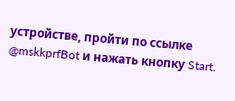устройстве, пройти по ссылке @mskkprfBot и нажать кнопку Start.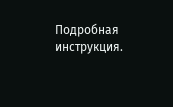Подробная инструкция.